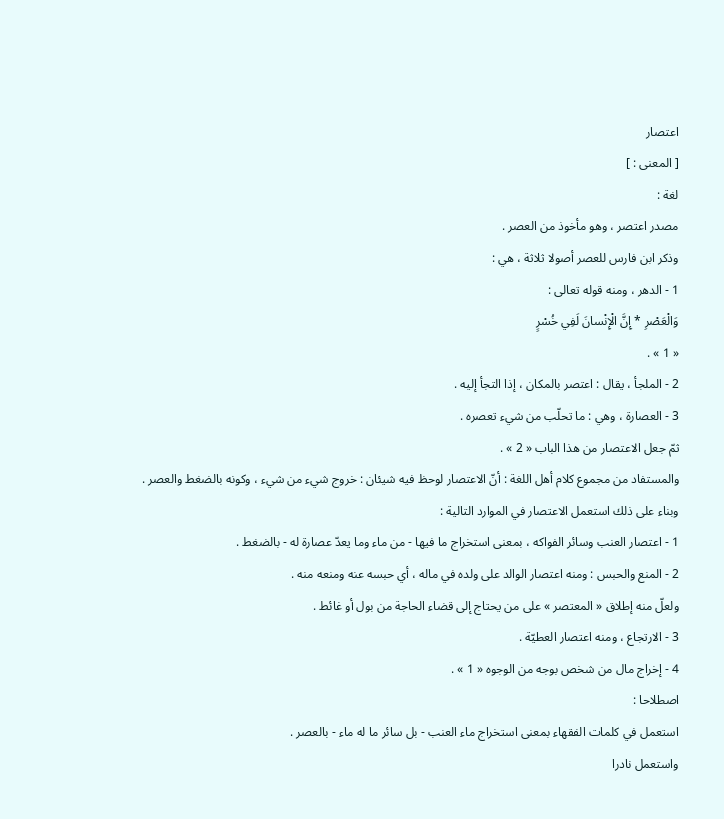اعتصار
[ المعنى : ]
لغة :
مصدر اعتصر ، وهو مأخوذ من العصر .
وذكر ابن فارس للعصر أصولا ثلاثة ، هي :
1 - الدهر ، ومنه قوله تعالى :
وَالْعَصْرِ * إِنَّ الْإِنْسانَ لَفِي خُسْرٍ
« 1 » .
2 - الملجأ ، يقال : اعتصر بالمكان ، إذا التجأ إليه .
3 - العصارة ، وهي : ما تحلّب من شيء تعصره .
ثمّ جعل الاعتصار من هذا الباب « 2 » .
والمستفاد من مجموع كلام أهل اللغة : أنّ الاعتصار لوحظ فيه شيئان : خروج شيء من شيء ، وكونه بالضغط والعصر .
وبناء على ذلك استعمل الاعتصار في الموارد التالية :
1 - اعتصار العنب وسائر الفواكه ، بمعنى استخراج ما فيها - من ماء وما يعدّ عصارة له - بالضغط .
2 - المنع والحبس : ومنه اعتصار الوالد على ولده في ماله ، أي حبسه عنه ومنعه منه .
ولعلّ منه إطلاق « المعتصر » على من يحتاج إلى قضاء الحاجة من بول أو غائط .
3 - الارتجاع ، ومنه اعتصار العطيّة .
4 - إخراج مال من شخص بوجه من الوجوه « 1 » .
اصطلاحا :
استعمل في كلمات الفقهاء بمعنى استخراج ماء العنب - بل سائر ما له ماء - بالعصر .
واستعمل نادرا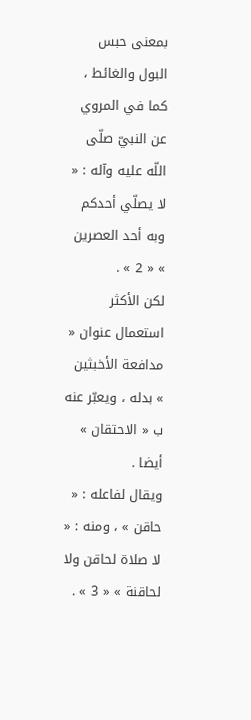بمعنى حبس البول والغائط ، كما في المروي عن النبيّ صلّى اللّه عليه وآله : « لا يصلّي أحدكم وبه أحد العصرين » « 2 » .
لكن الأكثر استعمال عنوان « مدافعة الأخبثين » بدله ، ويعبّر عنه ب « الاحتقان » أيضا .
ويقال لفاعله : « حاقن » ، ومنه : « لا صلاة لحاقن ولا لحاقنة » « 3 » .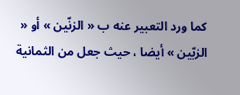كما ورد التعبير عنه ب « الزنّين » أو « الزبّين » أيضا ، حيث جعل من الثمانية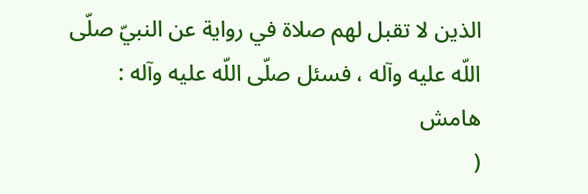الذين لا تقبل لهم صلاة في رواية عن النبيّ صلّى اللّه عليه وآله ، فسئل صلّى اللّه عليه وآله :
هامش
(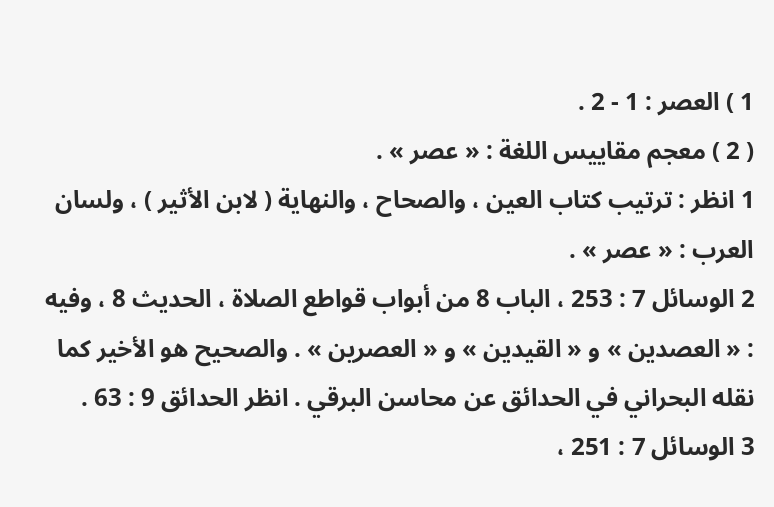1 ) العصر : 1 - 2 .
( 2 ) معجم مقاييس اللغة : « عصر » .
1 انظر : ترتيب كتاب العين ، والصحاح ، والنهاية ( لابن الأثير ) ، ولسان العرب : « عصر » .
2 الوسائل 7 : 253 ، الباب 8 من أبواب قواطع الصلاة ، الحديث 8 ، وفيه : « العصدين » و « القيدين » و « العصرين » . والصحيح هو الأخير كما نقله البحراني في الحدائق عن محاسن البرقي . انظر الحدائق 9 : 63 .
3 الوسائل 7 : 251 ،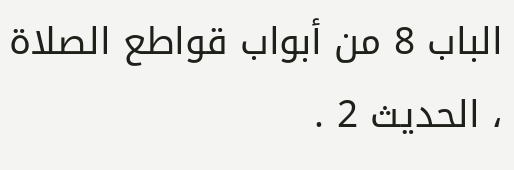الباب 8 من أبواب قواطع الصلاة ، الحديث 2 .